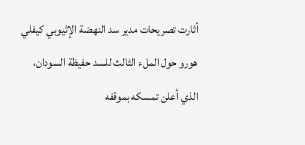أثارت تصريحات مدير سد النهضة الإثيوبي كيفلي هورو حول الملء الثالث للسد حفيظة السودان، الذي أعلن تمسكه بموقفه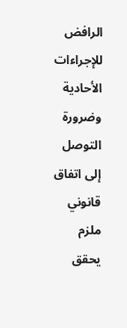الرافض للإجراءات الأحادية وضرورة التوصل إلى اتفاق قانوني ملزم يحقق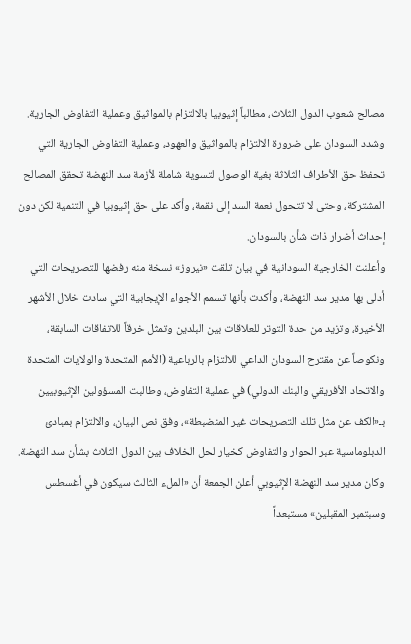مصالح شعوب الدول الثلاث، مطالباً إثيوبيا بالالتزام بالمواثيق وعملية التفاوض الجارية.
وشدد السودان على ضرورة الالتزام بالمواثيق والعهود، وعملية التفاوض الجارية التي تحفظ حق الأطراف الثلاثة بغية الوصول لتسوية شاملة لأزمة سد النهضة تحقق المصالح المشتركة، وحتى لا تتحول نعمة السد إلى نقمة، وأكد على حق إثيوبيا في التنمية لكن دون إحداث أضرار ذات شأن بالسودان.
وأعلنت الخارجية السودانية في بيان تلقت «نيروز» نسخة منه رفضها للتصريحات التي أدلى بها مدير سد النهضة، وأكدت بأنها تسمم الأجواء الإيجابية التي سادت خلال الأشهر الأخيرة، وتزيد من حدة التوتر للعلاقات بين البلدين وتمثل خرقاً للاتفاقات السابقة، ونكوصاً عن مقترح السودان الداعي للالتزام بالرباعية (الأمم المتحدة والولايات المتحدة والاتحاد الأفريقي والبنك الدولي) في عملية التفاوض، وطالبت المسؤولين الإثيوبيين بـ«الكف عن مثل تلك التصريحات غير المنضبطة»، وفق نص البيان، والالتزام بمبادئ الدبلوماسية عبر الحوار والتفاوض كخيار لحل الخلاف بين الدول الثلاث بشأن سد النهضة.
وكان مدير سد النهضة الإثيوبي أعلن الجمعة أن «الملء الثالث سيكون في أغسطس وسبتمبر المقبلين» مستبعداً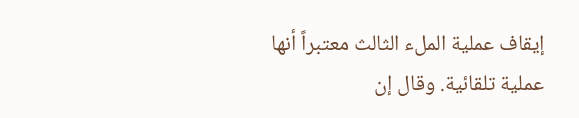إيقاف عملية الملء الثالث معتبراً أنها عملية تلقائية. وقال إن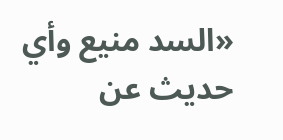«السد منيع وأي حديث عن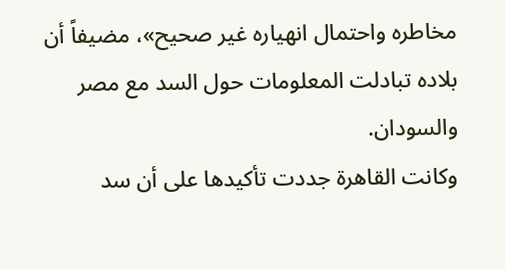مخاطره واحتمال انهياره غير صحيح»، مضيفاً أن بلاده تبادلت المعلومات حول السد مع مصر والسودان.
وكانت القاهرة جددت تأكيدها على أن سد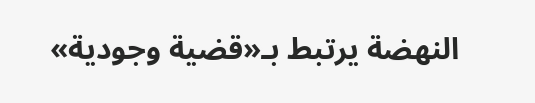النهضة يرتبط بـ«قضية وجودية»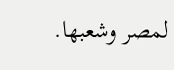لمصر وشعبها.